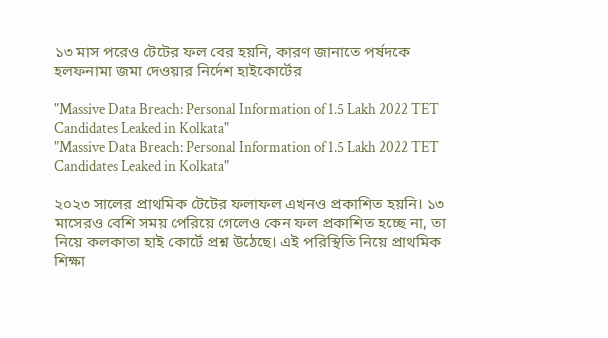১৩ মাস পরেও টেটের ফল বের হয়নি, কারণ জানাতে পর্ষদকে হলফনামা জমা দেওয়ার নির্দেশ হাইকোর্টের

"Massive Data Breach: Personal Information of 1.5 Lakh 2022 TET Candidates Leaked in Kolkata"
"Massive Data Breach: Personal Information of 1.5 Lakh 2022 TET Candidates Leaked in Kolkata"

২০২৩ সালের প্রাথমিক টেটের ফলাফল এখনও প্রকাশিত হয়নি। ১৩ মাসেরও বেশি সময় পেরিয়ে গেলেও কেন ফল প্রকাশিত হচ্ছে না, তা নিয়ে কলকাতা হাই কোর্টে প্রশ্ন উঠেছে। এই পরিস্থিতি নিয়ে প্রাথমিক শিক্ষা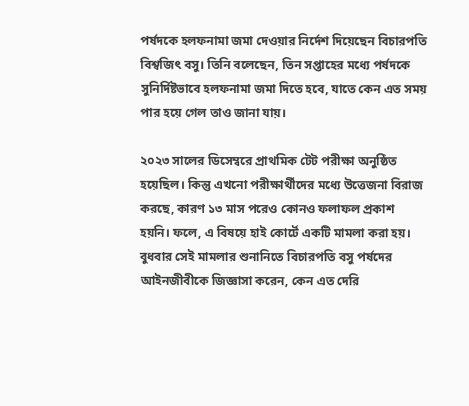পর্ষদকে হলফনামা জমা দেওয়ার নির্দেশ দিয়েছেন বিচারপতি বিশ্বজিৎ বসু। তিনি বলেছেন, তিন সপ্তাহের মধ্যে পর্ষদকে সুনির্দিষ্টভাবে হলফনামা জমা দিতে হবে, যাতে কেন এত সময় পার হয়ে গেল তাও জানা যায়।

২০২৩ সালের ডিসেম্বরে প্রাথমিক টেট পরীক্ষা অনুষ্ঠিত হয়েছিল। কিন্তু এখনো পরীক্ষার্থীদের মধ্যে উত্তেজনা বিরাজ করছে, কারণ ১৩ মাস পরেও কোনও ফলাফল প্রকাশ হয়নি। ফলে, এ বিষয়ে হাই কোর্টে একটি মামলা করা হয়। বুধবার সেই মামলার শুনানিতে বিচারপতি বসু পর্ষদের আইনজীবীকে জিজ্ঞাসা করেন, কেন এত দেরি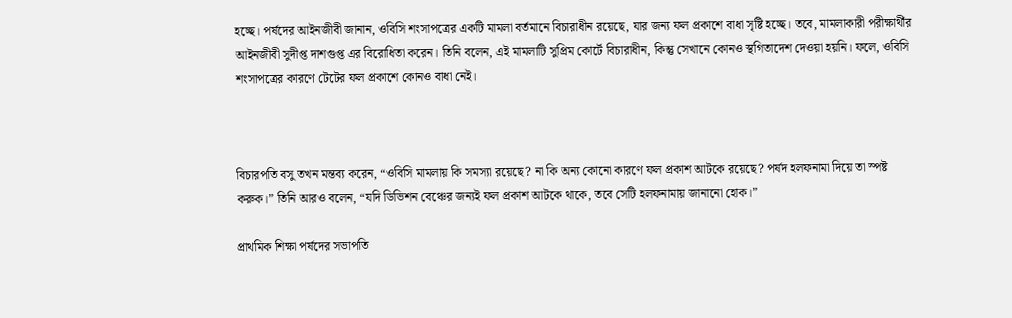হচ্ছে। পর্ষদের আইনজীবী জানান, ওবিসি শংসাপত্রের একটি মামলা বর্তমানে বিচারাধীন রয়েছে, যার জন্য ফল প্রকাশে বাধা সৃষ্টি হচ্ছে। তবে, মামলাকারী পরীক্ষার্থীর আইনজীবী সুদীপ্ত দাশগুপ্ত এর বিরোধিতা করেন। তিনি বলেন, এই মামলাটি সুপ্রিম কোর্টে বিচারাধীন, কিন্তু সেখানে কোনও স্থগিতাদেশ দেওয়া হয়নি। ফলে, ওবিসি শংসাপত্রের কারণে টেটের ফল প্রকাশে কোনও বাধা নেই।



বিচারপতি বসু তখন মন্তব্য করেন, “ওবিসি মামলায় কি সমস্যা রয়েছে? না কি অন্য কোনো কারণে ফল প্রকাশ আটকে রয়েছে? পর্ষদ হলফনামা দিয়ে তা স্পষ্ট করুক।” তিনি আরও বলেন, “যদি ডিভিশন বেঞ্চের জন্যই ফল প্রকাশ আটকে থাকে, তবে সেটি হলফনামায় জানানো হোক।”

প্রাথমিক শিক্ষা পর্ষদের সভাপতি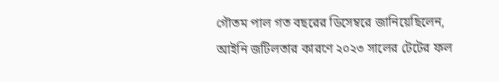গৌতম পাল গত বছরের ডিসেম্বরে জানিয়েছিলেন, আইনি জটিলতার কারণে ২০২৩ সালের টেটের ফল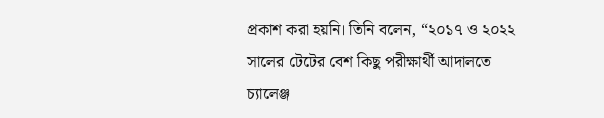প্রকাশ করা হয়নি। তিনি বলেন, “২০১৭ ও ২০২২ সালের টেটের বেশ কিছু পরীক্ষার্থী আদালতে চ্যালেঞ্জ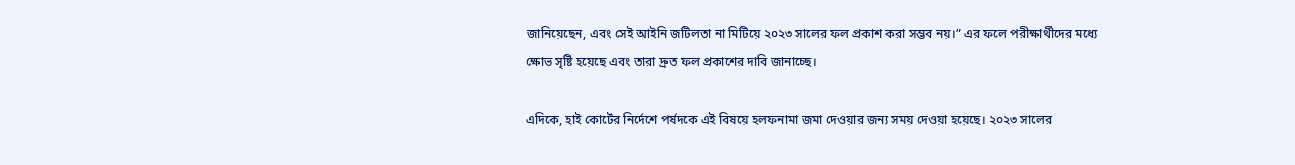জানিয়েছেন, এবং সেই আইনি জটিলতা না মিটিয়ে ২০২৩ সালের ফল প্রকাশ করা সম্ভব নয়।” এর ফলে পরীক্ষার্থীদের মধ্যে ক্ষোভ সৃষ্টি হয়েছে এবং তারা দ্রুত ফল প্রকাশের দাবি জানাচ্ছে।

এদিকে, হাই কোর্টের নির্দেশে পর্ষদকে এই বিষয়ে হলফনামা জমা দেওয়ার জন্য সময় দেওয়া হয়েছে। ২০২৩ সালের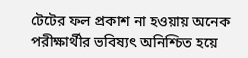টেটের ফল প্রকাশ না হওয়ায় অনেক পরীক্ষার্থীর ভবিষ্যৎ অনিশ্চিত হয়ে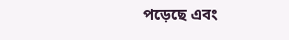পড়েছে এবং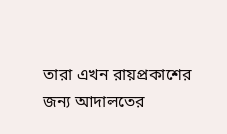তারা এখন রায়প্রকাশের জন্য আদালতের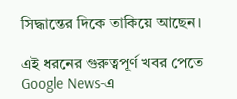সিদ্ধান্তের দিকে তাকিয়ে আছেন।

এই ধরনের গুরুত্বপূর্ণ খবর পেতে Google News-এ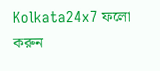Kolkata24x7 ফলো করুন